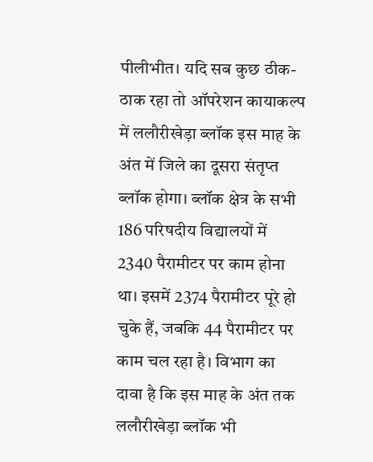पीलीभीत। यदि सब कुछ ठीक-ठाक रहा तो ऑपरेशन कायाकल्प में ललौरीखेड़ा ब्लॉक इस माह के अंत में जिले का दूसरा संतृप्त ब्लॉक होगा। ब्लॉक क्षेत्र के सभी 186 परिषदीय विद्यालयों में 2340 पैरामीटर पर काम होना था। इसमें 2374 पैरामीटर पूरे हो चुके हैं, जबकि 44 पैरामीटर पर काम चल रहा है। विभाग का दावा है कि इस माह के अंत तक ललौरीखेड़ा ब्लॉक भी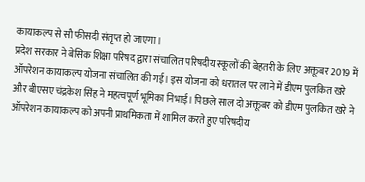कायाकल्प से सौ फीसदी संतृप्त हो जाएगा।
प्रदेश सरकार ने बेसिक शिक्षा परिषद द्वारा संचालित परिषदीय स्कूलों की बेहतरी के लिए अक्तूबर 2019 में ऑपरेशन कायाकल्प योजना संचालित की गई। इस योजना को धरातल पर लाने में डीएम पुलकित खरे और बीएसए चंद्रकेश सिंह ने महत्वपूर्ण भूमिका निभाई। पिछले साल दो अक्तूबर को डीएम पुलकित खरे ने ऑपरेशन कायाकल्प को अपनी प्राथमिकता में शामिल करते हुए परिषदीय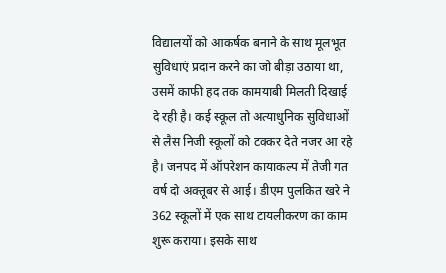विद्यालयों को आकर्षक बनाने के साथ मूलभूत सुविधाएं प्रदान करने का जो बीड़ा उठाया था, उसमें काफी हद तक कामयाबी मिलती दिखाई दे रही है। कई स्कूल तो अत्याधुनिक सुविधाओं से लैस निजी स्कूलों को टक्कर देते नजर आ रहे है। जनपद में ऑपरेशन कायाकल्प में तेजी गत वर्ष दो अक्तूबर से आई। डीएम पुलकित खरे ने 362 स्कूलों में एक साथ टायलीकरण का काम शुरू कराया। इसके साथ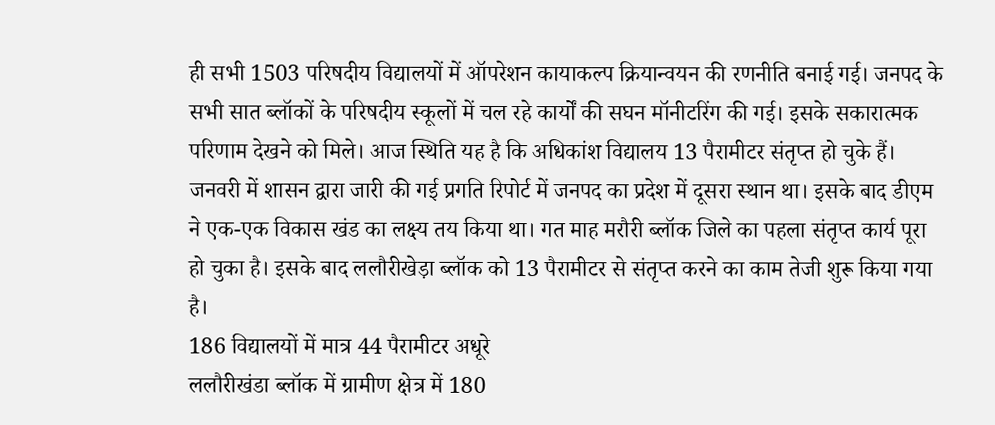ही सभी 1503 परिषदीय विद्यालयों में ऑपरेशन कायाकल्प क्रियान्वयन की रणनीति बनाई गई। जनपद के सभी सात ब्लॉकों के परिषदीय स्कूलों में चल रहे कार्यों की सघन मॉनीटरिंग की गई। इसके सकारात्मक परिणाम देखने को मिले। आज स्थिति यह है कि अधिकांश विद्यालय 13 पैरामीटर संतृप्त हो चुके हैं। जनवरी में शासन द्वारा जारी की गई प्रगति रिपोर्ट में जनपद का प्रदेश में दूसरा स्थान था। इसके बाद डीएम ने एक-एक विकास खंड का लक्ष्य तय किया था। गत माह मरौरी ब्लॉक जिले का पहला संतृप्त कार्य पूरा हो चुका है। इसके बाद ललौरीखेड़ा ब्लॉक को 13 पैरामीटर से संतृप्त करने का काम तेजी शुरू किया गया है।
186 विद्यालयों में मात्र 44 पैरामीटर अधूरे
ललौरीखंडा ब्लॉक में ग्रामीण क्षेत्र में 180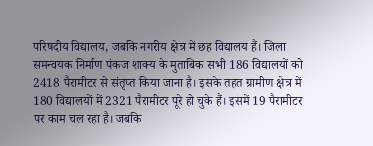परिषदीय विद्यालय, जबकि नगरीय क्षेत्र में छह विद्यालय हैं। जिला समन्वयक निर्माण पंकज शाक्य के मुताबिक सभी 186 विद्यालयों को 2418 पैरामीटर से संतृप्त किया जाना है। इसके तहत ग्रामीण क्षेत्र में 180 विद्यालयों में 2321 पैरामीटर पूरे हो चुके हैं। इसमें 19 पैरामीटर पर काम चल रहा है। जबकि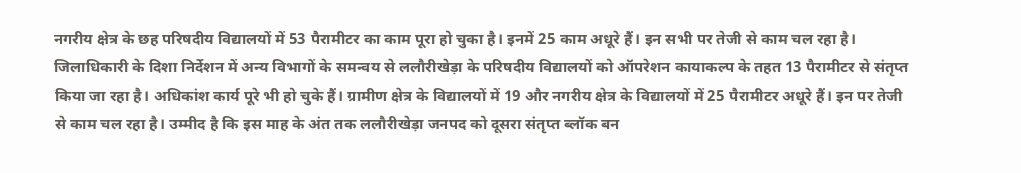नगरीय क्षेत्र के छह परिषदीय विद्यालयों में 53 पैरामीटर का काम पूरा हो चुका है। इनमें 25 काम अधूरे हैं। इन सभी पर तेजी से काम चल रहा है।
जिलाधिकारी के दिशा निर्देशन में अन्य विभागों के समन्वय से ललौरीखेड़ा के परिषदीय विद्यालयों को ऑपरेशन कायाकल्प के तहत 13 पैरामीटर से संतृप्त किया जा रहा है। अधिकांश कार्य पूरे भी हो चुके हैं। ग्रामीण क्षेत्र के विद्यालयों में 19 और नगरीय क्षेत्र के विद्यालयों में 25 पैरामीटर अधूरे हैं। इन पर तेजी से काम चल रहा है। उम्मीद है कि इस माह के अंत तक ललौरीखेड़ा जनपद को दूसरा संतृप्त ब्लॉक बन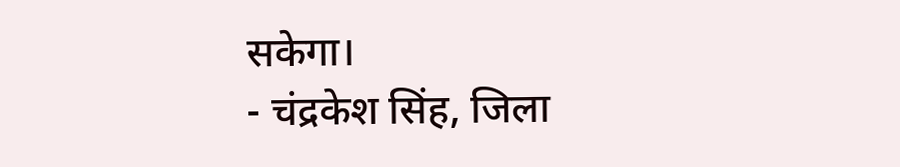सकेगा।
- चंद्रकेश सिंह, जिला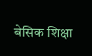बेसिक शिक्षा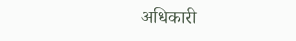अधिकारी